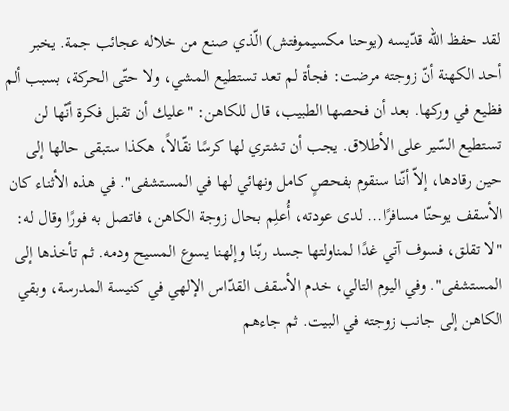لقد حفظ الله قدّيسه (يوحنا مكسيموفتش) الّذي صنع من خلاله عجائب جمة. يخبر أحد الكهنة أنّ زوجته مرضت: فجأة لم تعد تستطيع المشي، ولا حتّى الحركة، بسبب ألم فظيع في وركها. بعد أن فحصها الطبيب، قال للكاهن: "عليك أن تقبل فكرة أنّها لن تستطيع السّير على الأطلاق. يجب أن تشتري لها كرسًا نقّالاً، هكذا ستبقى حالها إلى حين رقادها، إلاّ أنّنا سنقوم بفحصٍ كامل ونهائي لها في المستشفى". في هذه الأثناء كان الأسقف يوحنّا مسافرًا... لدى عودته، أُعلِم بحال زوجة الكاهن، فاتصل به فورًا وقال له: "لا تقلق، فسوف آتي غدًا لمناولتها جسد ربّنا وإلهنا يسوع المسيح ودمه. ثم تأخذها إلى المستشفى". وفي اليوم التالي، خدم الأسقف القدّاس الإلهي في كنيسة المدرسة، وبقي الكاهن إلى جانب زوجته في البيت. ثم جاءهم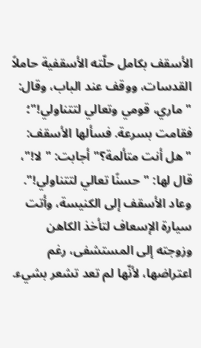الأسقف بكامل حلّته الأسقفية حاملاً القدسات، ووقف عند الباب، وقال: "ماري، قومي وتعالي لتتناولي!"؛ فقامت بسرعة. فسألها الأسقف: "هل أنت متألمة؟" أجابت: "لا!"، قال لها: "حسنًا تعالي لتتناولي!". وعاد الأسقف إلى الكنيسة، وأتت سيارة الإسعاف لتأخذ الكاهن وزوجته إلى المستشفى، رغم اعتراضها، لأنّها لم تعد تشعر بشيء.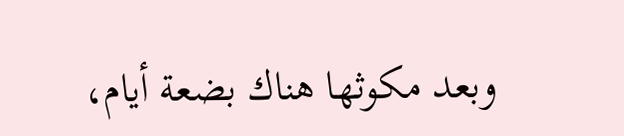وبعد مكوثها هناك بضعة أيام،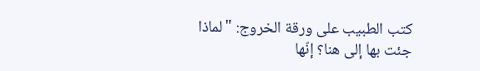كتب الطبيب على ورقة الخروج: "لماذا جئت بها إلى هنا؟ إنّها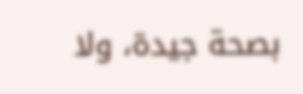بصحة جيدة، ولا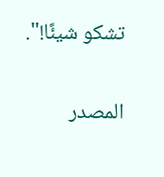تشكو شيئًا!".

المصدر